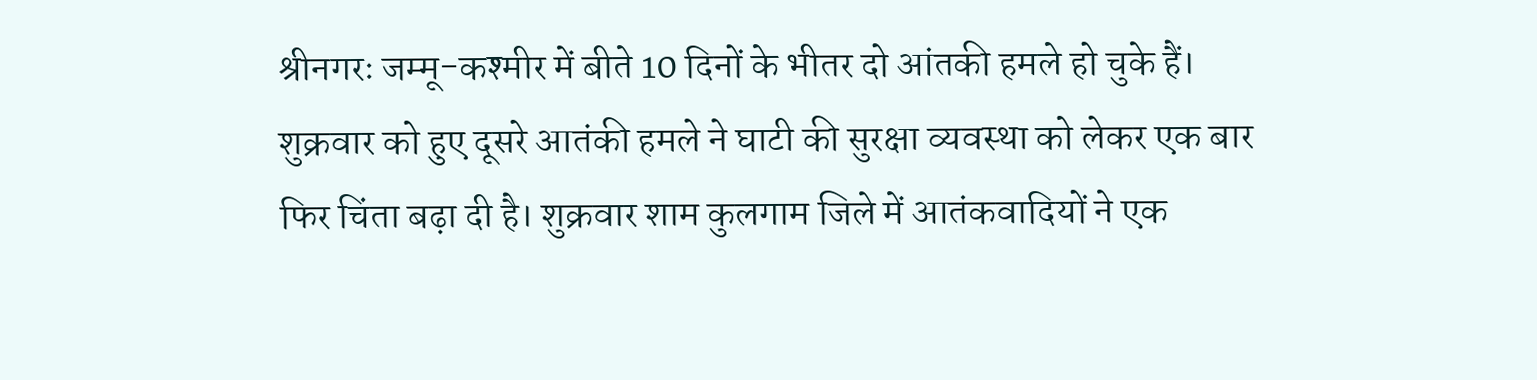श्रीनगरः जम्मू-कश्मीर में बीते 10 दिनों के भीतर दो आंतकी हमले हो चुके हैं। शुक्रवार को हुए दूसरे आतंकी हमले ने घाटी की सुरक्षा व्यवस्था को लेकर एक बार फिर चिंता बढ़ा दी है। शुक्रवार शाम कुलगाम जिले में आतंकवादियों ने एक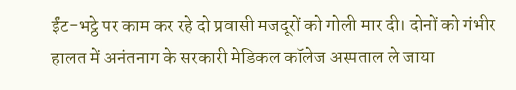ईंट-भट्ठे पर काम कर रहे दो प्रवासी मजदूरों को गोली मार दी। दोनों को गंभीर हालत में अनंतनाग के सरकारी मेडिकल कॉलेज अस्पताल ले जाया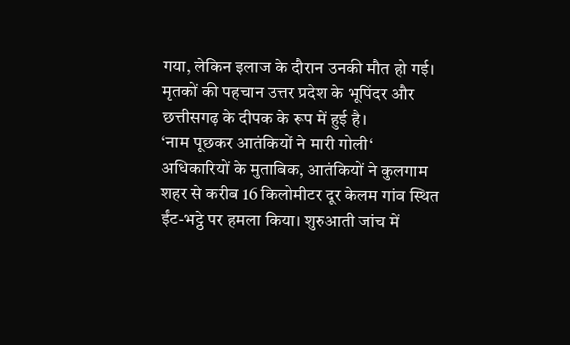गया, लेकिन इलाज के दौरान उनकी मौत हो गई। मृतकों की पहचान उत्तर प्रदेश के भूपिंदर और छत्तीसगढ़ के दीपक के रूप में हुई है।
‘नाम पूछकर आतंकियों ने मारी गोली‘
अधिकारियों के मुताबिक, आतंकियों ने कुलगाम शहर से करीब 16 किलोमीटर दूर केलम गांव स्थित ईंट-भट्ठे पर हमला किया। शुरुआती जांच में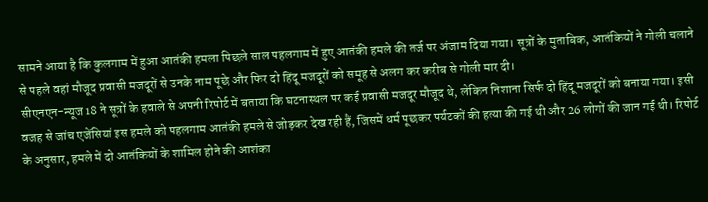सामने आया है कि कुलगाम में हुआ आतंकी हमला पिछले साल पहलगाम में हुए आतंकी हमले की तर्ज पर अंजाम दिया गया। सूत्रों के मुताबिक, आतंकियों ने गोली चलाने से पहले वहां मौजूद प्रवासी मजदूरों से उनके नाम पूछे और फिर दो हिंदू मजदूरों को समूह से अलग कर करीब से गोली मार दी।
सीएनएन-न्यूज 18 ने सूत्रों के हवाले से अपनी रिपोर्ट में बताया कि घटनास्थल पर कई प्रवासी मजदूर मौजूद थे, लेकिन निशाना सिर्फ दो हिंदू मजदूरों को बनाया गया। इसी वजह से जांच एजेंसियां इस हमले को पहलगाम आतंकी हमले से जोड़कर देख रही हैं, जिसमें धर्म पूछकर पर्यटकों की हत्या की गई थी और 26 लोगों की जान गई थी। रिपोर्ट के अनुसार, हमले में दो आतंकियों के शामिल होने की आशंका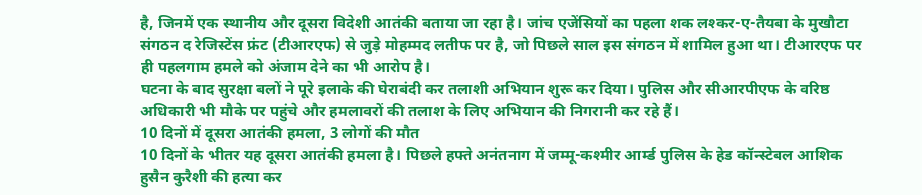है, जिनमें एक स्थानीय और दूसरा विदेशी आतंकी बताया जा रहा है। जांच एजेंसियों का पहला शक लश्कर-ए-तैयबा के मुखौटा संगठन द रेजिस्टेंस फ्रंट (टीआरएफ) से जुड़े मोहम्मद लतीफ पर है, जो पिछले साल इस संगठन में शामिल हुआ था। टीआरएफ पर ही पहलगाम हमले को अंजाम देने का भी आरोप है।
घटना के बाद सुरक्षा बलों ने पूरे इलाके की घेराबंदी कर तलाशी अभियान शुरू कर दिया। पुलिस और सीआरपीएफ के वरिष्ठ अधिकारी भी मौके पर पहुंचे और हमलावरों की तलाश के लिए अभियान की निगरानी कर रहे हैं।
10 दिनों में दूसरा आतंकी हमला, 3 लोगों की मौत
10 दिनों के भीतर यह दूसरा आतंकी हमला है। पिछले हफ्ते अनंतनाग में जम्मू-कश्मीर आर्म्ड पुलिस के हेड कॉन्स्टेबल आशिक हुसैन कुरैशी की हत्या कर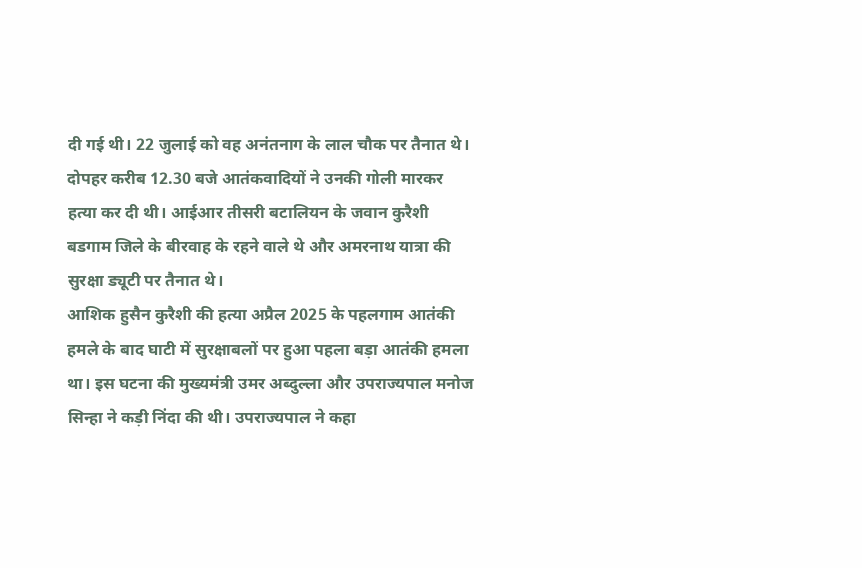दी गई थी। 22 जुलाई को वह अनंतनाग के लाल चौक पर तैनात थे। दोपहर करीब 12.30 बजे आतंकवादियों ने उनकी गोली मारकर हत्या कर दी थी। आईआर तीसरी बटालियन के जवान कुरैशी बडगाम जिले के बीरवाह के रहने वाले थे और अमरनाथ यात्रा की सुरक्षा ड्यूटी पर तैनात थे।
आशिक हुसैन कुरैशी की हत्या अप्रैल 2025 के पहलगाम आतंकी हमले के बाद घाटी में सुरक्षाबलों पर हुआ पहला बड़ा आतंकी हमला था। इस घटना की मुख्यमंत्री उमर अब्दुल्ला और उपराज्यपाल मनोज सिन्हा ने कड़ी निंदा की थी। उपराज्यपाल ने कहा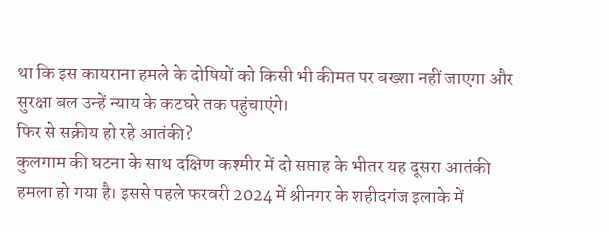था कि इस कायराना हमले के दोषियों को किसी भी कीमत पर बख्शा नहीं जाएगा और सुरक्षा बल उन्हें न्याय के कटघरे तक पहुंचाएंगे।
फिर से सक्रीय हो रहे आतंकी?
कुलगाम की घटना के साथ दक्षिण कश्मीर में दो सप्ताह के भीतर यह दूसरा आतंकी हमला हो गया है। इससे पहले फरवरी 2024 में श्रीनगर के शहीदगंज इलाके में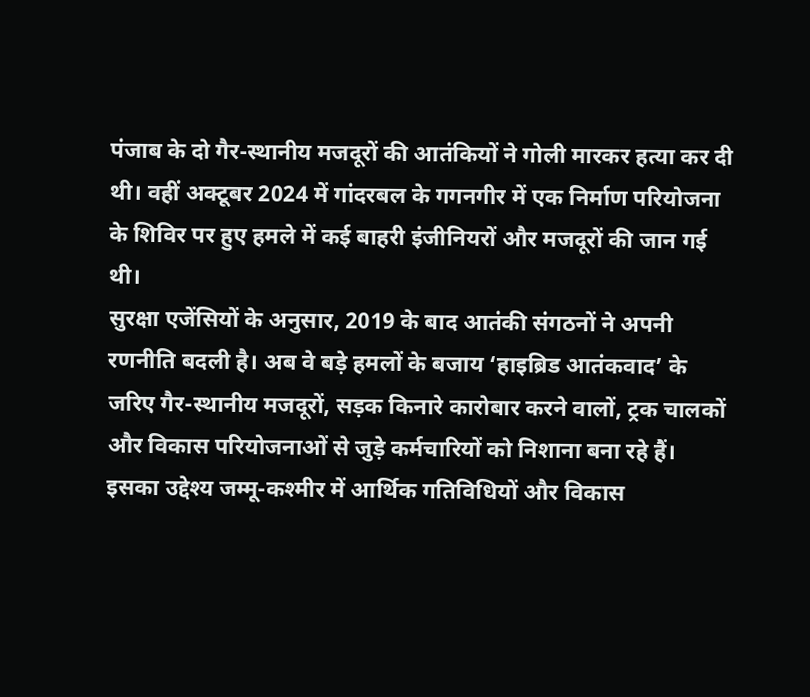पंजाब के दो गैर-स्थानीय मजदूरों की आतंकियों ने गोली मारकर हत्या कर दी थी। वहीं अक्टूबर 2024 में गांदरबल के गगनगीर में एक निर्माण परियोजना के शिविर पर हुए हमले में कई बाहरी इंजीनियरों और मजदूरों की जान गई थी।
सुरक्षा एजेंसियों के अनुसार, 2019 के बाद आतंकी संगठनों ने अपनी रणनीति बदली है। अब वे बड़े हमलों के बजाय ‘हाइब्रिड आतंकवाद’ के जरिए गैर-स्थानीय मजदूरों, सड़क किनारे कारोबार करने वालों, ट्रक चालकों और विकास परियोजनाओं से जुड़े कर्मचारियों को निशाना बना रहे हैं। इसका उद्देश्य जम्मू-कश्मीर में आर्थिक गतिविधियों और विकास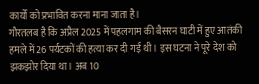कार्यों को प्रभावित करना माना जाता है।
गौरतलब है कि अप्रैल 2025 में पहलगाम की बैसरन घाटी में हुए आतंकी हमले में 26 पर्यटकों की हत्या कर दी गई थी। इस घटना ने पूरे देश को झकझोर दिया था। अब 10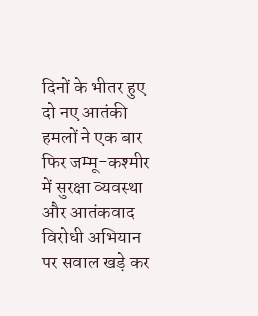दिनों के भीतर हुए दो नए आतंकी हमलों ने एक बार फिर जम्मू-कश्मीर में सुरक्षा व्यवस्था और आतंकवाद विरोधी अभियान पर सवाल खड़े कर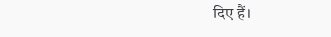दिए हैं।